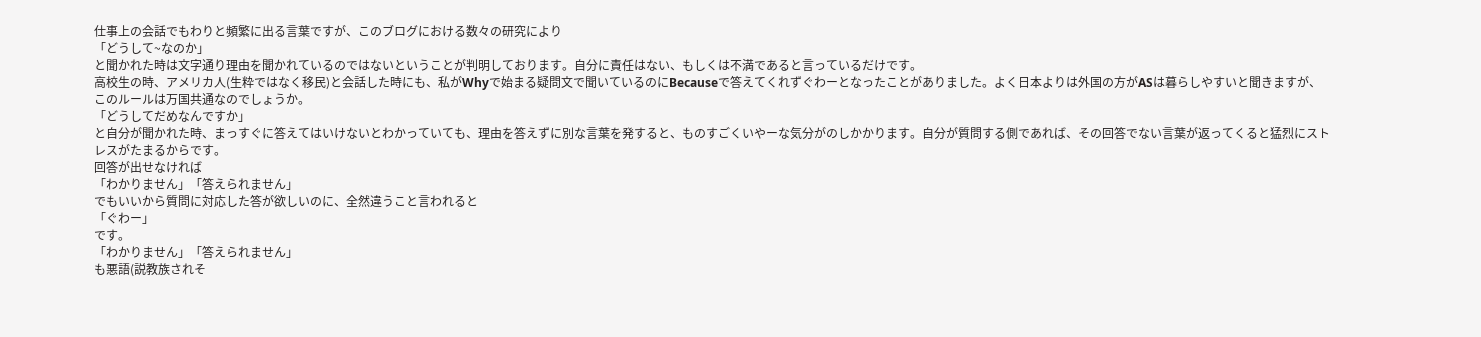仕事上の会話でもわりと頻繁に出る言葉ですが、このブログにおける数々の研究により
「どうして~なのか」
と聞かれた時は文字通り理由を聞かれているのではないということが判明しております。自分に責任はない、もしくは不満であると言っているだけです。
高校生の時、アメリカ人(生粋ではなく移民)と会話した時にも、私がWhyで始まる疑問文で聞いているのにBecauseで答えてくれずぐわーとなったことがありました。よく日本よりは外国の方がASは暮らしやすいと聞きますが、このルールは万国共通なのでしょうか。
「どうしてだめなんですか」
と自分が聞かれた時、まっすぐに答えてはいけないとわかっていても、理由を答えずに別な言葉を発すると、ものすごくいやーな気分がのしかかります。自分が質問する側であれば、その回答でない言葉が返ってくると猛烈にストレスがたまるからです。
回答が出せなければ
「わかりません」「答えられません」
でもいいから質問に対応した答が欲しいのに、全然違うこと言われると
「ぐわー」
です。
「わかりません」「答えられません」
も悪語(説教族されそ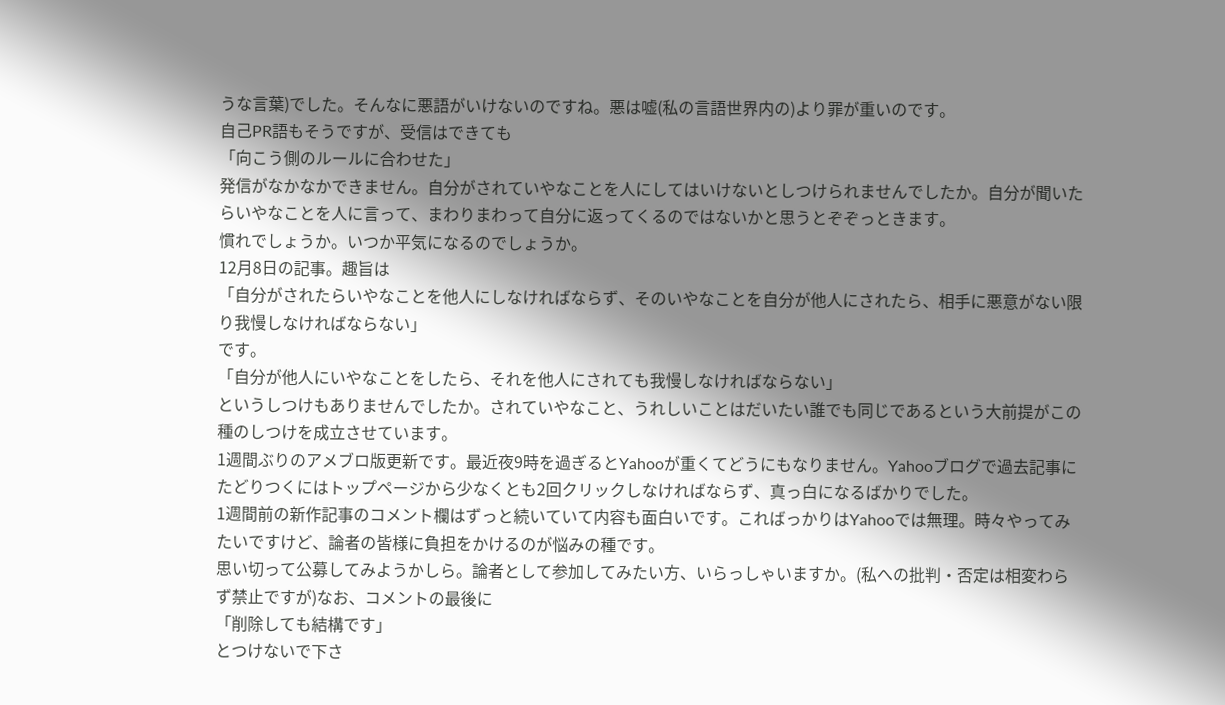うな言葉)でした。そんなに悪語がいけないのですね。悪は嘘(私の言語世界内の)より罪が重いのです。
自己PR語もそうですが、受信はできても
「向こう側のルールに合わせた」
発信がなかなかできません。自分がされていやなことを人にしてはいけないとしつけられませんでしたか。自分が聞いたらいやなことを人に言って、まわりまわって自分に返ってくるのではないかと思うとぞぞっときます。
慣れでしょうか。いつか平気になるのでしょうか。
12月8日の記事。趣旨は
「自分がされたらいやなことを他人にしなければならず、そのいやなことを自分が他人にされたら、相手に悪意がない限り我慢しなければならない」
です。
「自分が他人にいやなことをしたら、それを他人にされても我慢しなければならない」
というしつけもありませんでしたか。されていやなこと、うれしいことはだいたい誰でも同じであるという大前提がこの種のしつけを成立させています。
1週間ぶりのアメブロ版更新です。最近夜9時を過ぎるとYahooが重くてどうにもなりません。Yahooブログで過去記事にたどりつくにはトップページから少なくとも2回クリックしなければならず、真っ白になるばかりでした。
1週間前の新作記事のコメント欄はずっと続いていて内容も面白いです。こればっかりはYahooでは無理。時々やってみたいですけど、論者の皆様に負担をかけるのが悩みの種です。
思い切って公募してみようかしら。論者として参加してみたい方、いらっしゃいますか。(私への批判・否定は相変わらず禁止ですが)なお、コメントの最後に
「削除しても結構です」
とつけないで下さ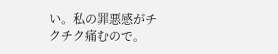い。私の罪悪感がチクチク痛むので。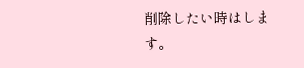削除したい時はします。